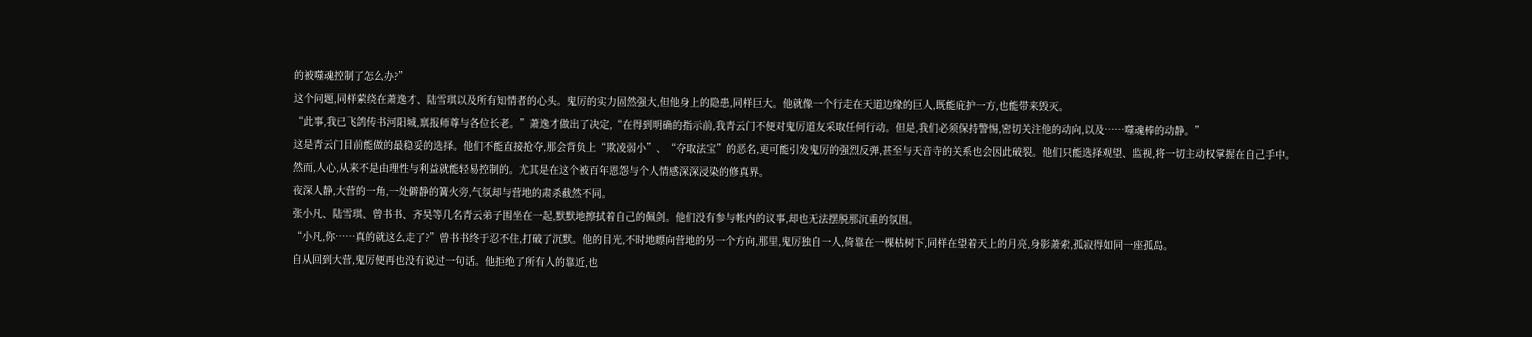的被噬魂控制了怎么办?”
这个问题,同样萦绕在萧逸才、陆雪琪以及所有知情者的心头。鬼厉的实力固然强大,但他身上的隐患,同样巨大。他就像一个行走在天道边缘的巨人,既能庇护一方,也能带来毁灭。
“此事,我已飞鸽传书河阳城,禀报师尊与各位长老。”萧逸才做出了决定,“在得到明确的指示前,我青云门不便对鬼厉道友采取任何行动。但是,我们必须保持警惕,密切关注他的动向,以及……噬魂棒的动静。”
这是青云门目前能做的最稳妥的选择。他们不能直接抢夺,那会背负上“欺凌弱小”、“夺取法宝”的恶名,更可能引发鬼厉的强烈反弹,甚至与天音寺的关系也会因此破裂。他们只能选择观望、监视,将一切主动权掌握在自己手中。
然而,人心,从来不是由理性与利益就能轻易控制的。尤其是在这个被百年恩怨与个人情感深深浸染的修真界。
夜深人静,大营的一角,一处僻静的篝火旁,气氛却与营地的肃杀截然不同。
张小凡、陆雪琪、曾书书、齐昊等几名青云弟子围坐在一起,默默地擦拭着自己的佩剑。他们没有参与帐内的议事,却也无法摆脱那沉重的氛围。
“小凡,你……真的就这么走了?”曾书书终于忍不住,打破了沉默。他的目光,不时地瞟向营地的另一个方向,那里,鬼厉独自一人,倚靠在一棵枯树下,同样在望着天上的月亮,身影萧索,孤寂得如同一座孤岛。
自从回到大营,鬼厉便再也没有说过一句话。他拒绝了所有人的靠近,也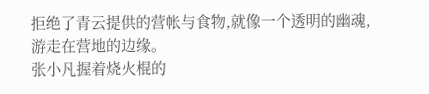拒绝了青云提供的营帐与食物,就像一个透明的幽魂,游走在营地的边缘。
张小凡握着烧火棍的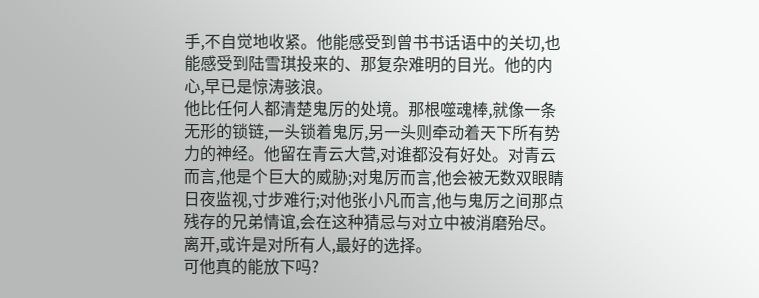手,不自觉地收紧。他能感受到曾书书话语中的关切,也能感受到陆雪琪投来的、那复杂难明的目光。他的内心,早已是惊涛骇浪。
他比任何人都清楚鬼厉的处境。那根噬魂棒,就像一条无形的锁链,一头锁着鬼厉,另一头则牵动着天下所有势力的神经。他留在青云大营,对谁都没有好处。对青云而言,他是个巨大的威胁;对鬼厉而言,他会被无数双眼睛日夜监视,寸步难行;对他张小凡而言,他与鬼厉之间那点残存的兄弟情谊,会在这种猜忌与对立中被消磨殆尽。
离开,或许是对所有人,最好的选择。
可他真的能放下吗?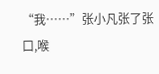“我……”张小凡张了张口,喉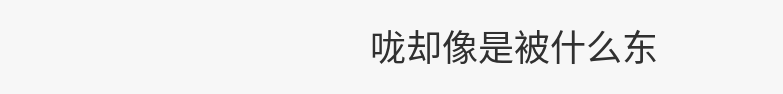咙却像是被什么东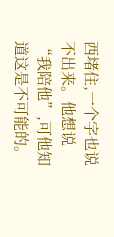西堵住,一个字也说不出来。他想说“我陪他”,可他知道这是不可能的。